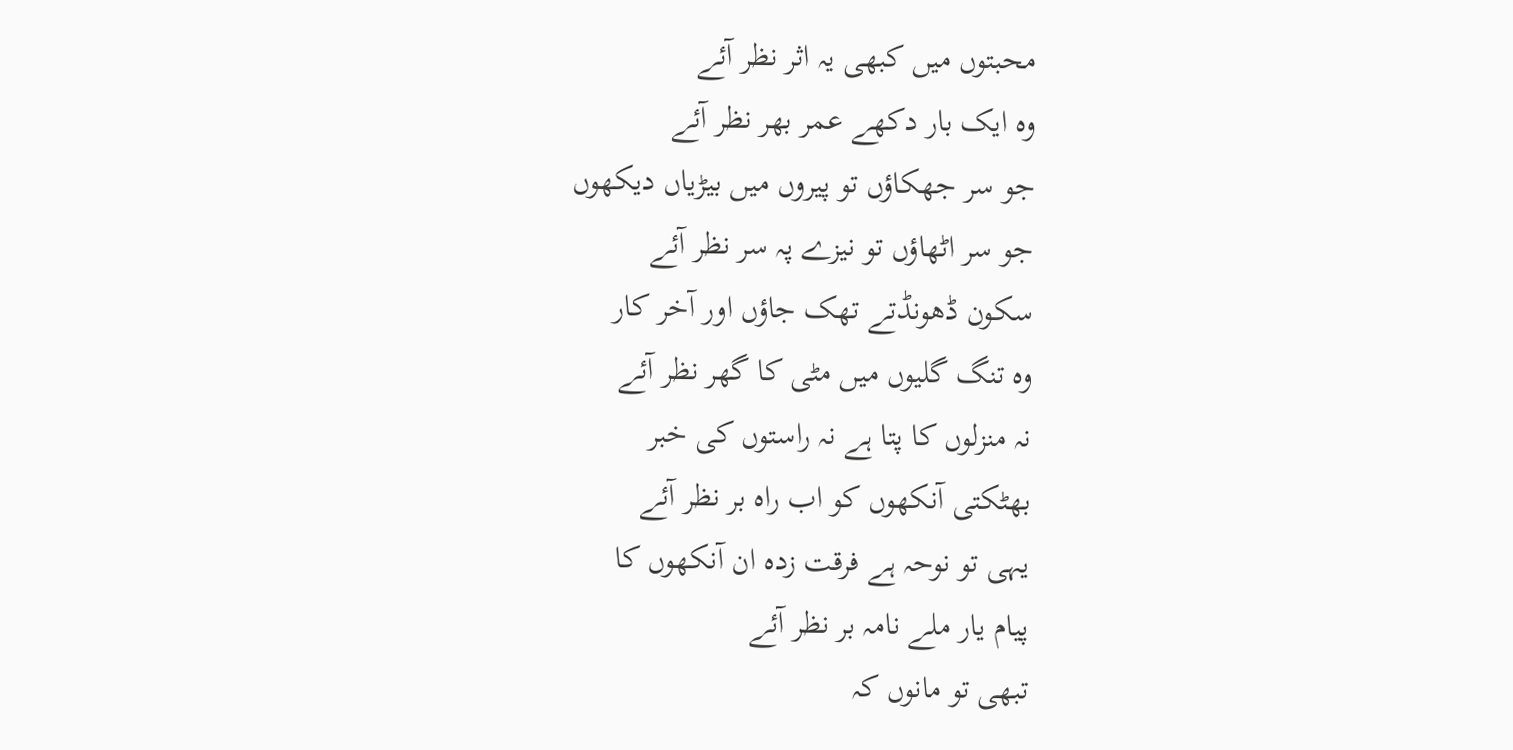محبتوں میں کبھی یہ اثر نظر آئے
وہ ایک بار دکھے عمر بھر نظر آئے
جو سر جھکاؤں تو پیروں میں بیڑیاں دیکھوں
جو سر اٹھاؤں تو نیزے پہ سر نظر آئے
سکون ڈھونڈتے تھک جاؤں اور آخر کار
وہ تنگ گلیوں میں مٹی کا گھر نظر آئے
نہ منزلوں کا پتا ہے نہ راستوں کی خبر
بھٹکتی آنکھوں کو اب راہ بر نظر آئے
یہی تو نوحہ ہے فرقت زدہ ان آنکھوں کا
پیام یار ملے نامہ بر نظر آئے
تبھی تو مانوں کہ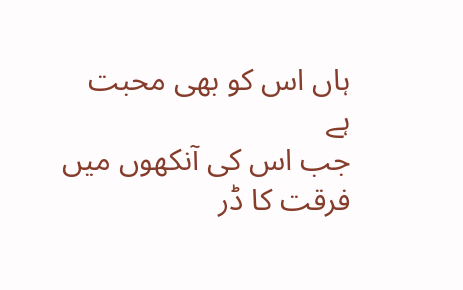ہاں اس کو بھی محبت ہے
جب اس کی آنکھوں میں فرقت کا ڈر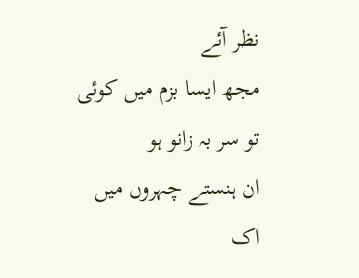نظر آئے
مجھ ایسا بزم میں کوئی تو سر بہ زانو ہو
ان ہنستے چہروں میں اک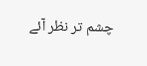چشم تر نظر آئے